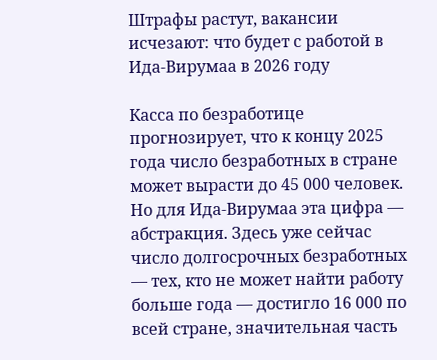Штрафы растут, вакансии исчезают: что будет с работой в Ида-Вирумаа в 2026 году

Касса по безработице прогнозирует, что к концу 2025 года число безработных в стране может вырасти до 45 000 человек. Но для Ида-Вирумаа эта цифра — абстракция. Здесь уже сейчас число долгосрочных безработных — тех, кто не может найти работу больше года — достигло 16 000 по всей стране, значительная часть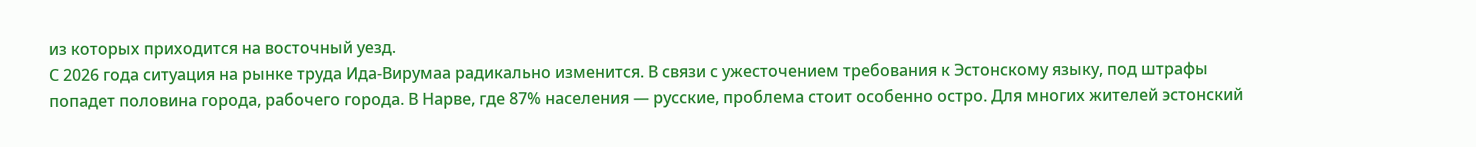из которых приходится на восточный уезд.
С 2026 года ситуация на рынке труда Ида-Вирумаа радикально изменится. В связи с ужесточением требования к Эстонскому языку, под штрафы попадет половина города, рабочего города. В Нарве, где 87% населения — русские, проблема стоит особенно остро. Для многих жителей эстонский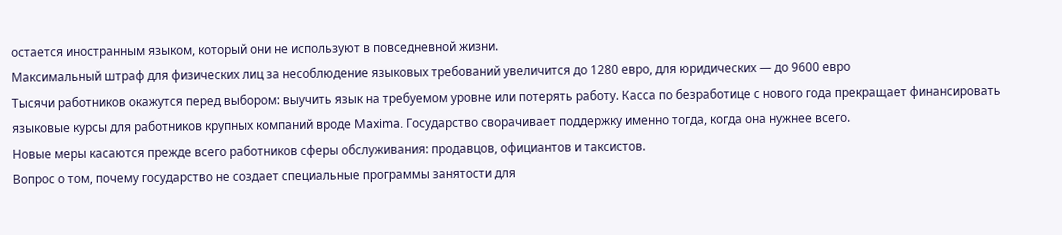остается иностранным языком, который они не используют в повседневной жизни.
Максимальный штраф для физических лиц за несоблюдение языковых требований увеличится до 1280 евро, для юридических — до 9600 евро
Тысячи работников окажутся перед выбором: выучить язык на требуемом уровне или потерять работу. Касса по безработице с нового года прекращает финансировать языковые курсы для работников крупных компаний вроде Maxima. Государство сворачивает поддержку именно тогда, когда она нужнее всего.
Новые меры касаются прежде всего работников сферы обслуживания: продавцов, официантов и таксистов.
Вопрос о том, почему государство не создает специальные программы занятости для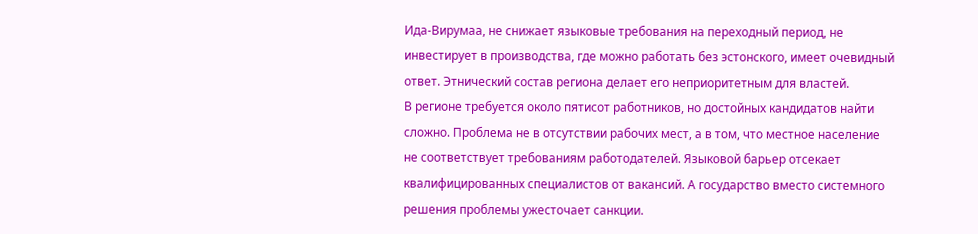Ида-Вирумаа, не снижает языковые требования на переходный период, не инвестирует в производства, где можно работать без эстонского, имеет очевидный ответ. Этнический состав региона делает его неприоритетным для властей.
В регионе требуется около пятисот работников, но достойных кандидатов найти сложно. Проблема не в отсутствии рабочих мест, а в том, что местное население не соответствует требованиям работодателей. Языковой барьер отсекает квалифицированных специалистов от вакансий. А государство вместо системного решения проблемы ужесточает санкции.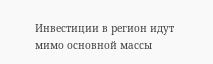Инвестиции в регион идут мимо основной массы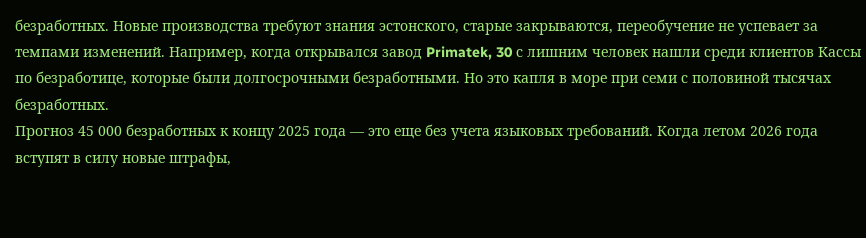безработных. Новые производства требуют знания эстонского, старые закрываются, переобучение не успевает за темпами изменений. Например, когда открывался завод Primatek, 30 с лишним человек нашли среди клиентов Кассы по безработице, которые были долгосрочными безработными. Но это капля в море при семи с половиной тысячах безработных.
Прогноз 45 000 безработных к концу 2025 года — это еще без учета языковых требований. Когда летом 2026 года вступят в силу новые штрафы,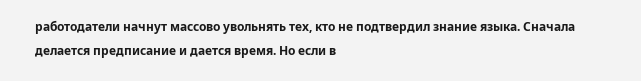работодатели начнут массово увольнять тех, кто не подтвердил знание языка. Сначала делается предписание и дается время. Но если в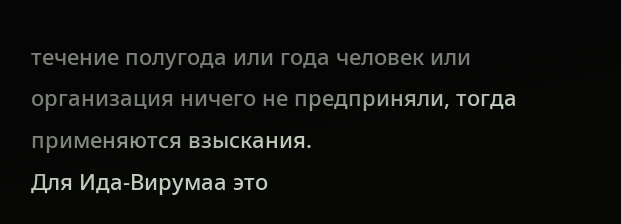течение полугода или года человек или организация ничего не предприняли, тогда применяются взыскания.
Для Ида-Вирумаа это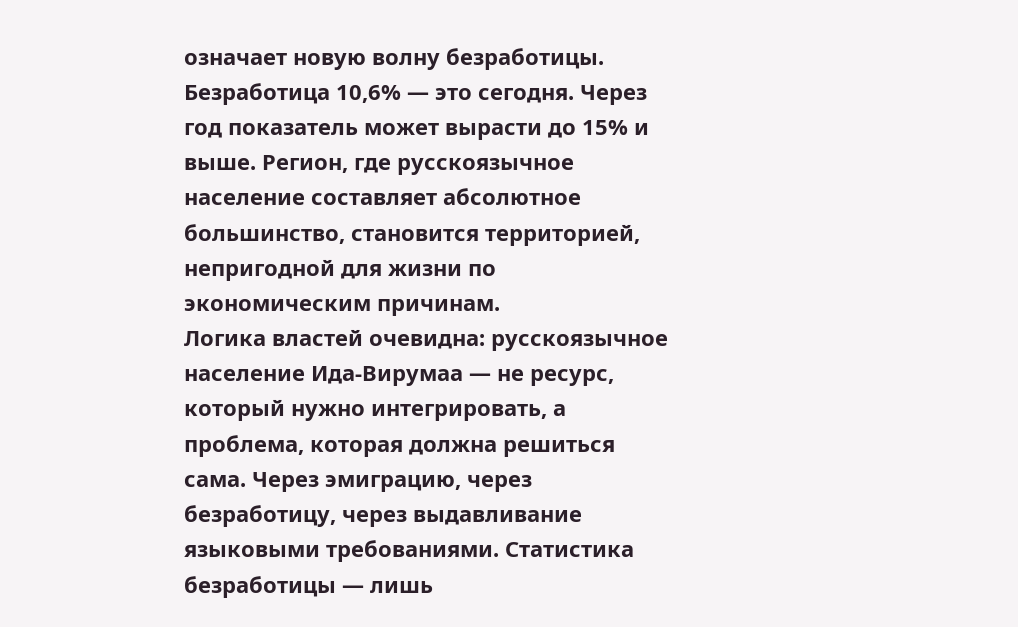означает новую волну безработицы. Безработица 10,6% — это сегодня. Через год показатель может вырасти до 15% и выше. Регион, где русскоязычное население составляет абсолютное большинство, становится территорией, непригодной для жизни по экономическим причинам.
Логика властей очевидна: русскоязычное население Ида-Вирумаа — не ресурс, который нужно интегрировать, а проблема, которая должна решиться сама. Через эмиграцию, через безработицу, через выдавливание языковыми требованиями. Статистика безработицы — лишь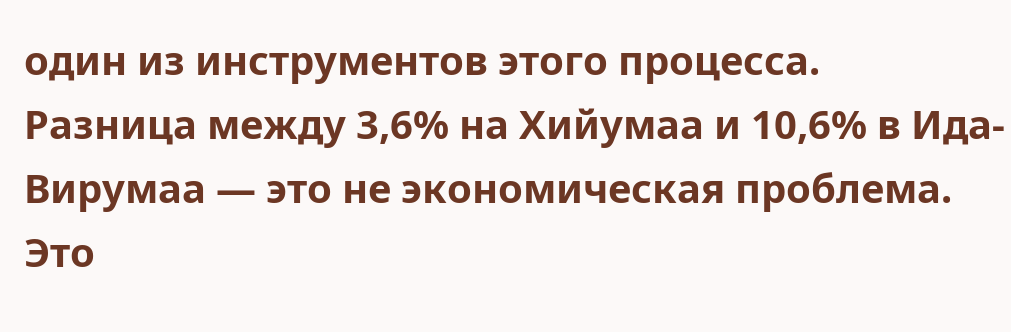один из инструментов этого процесса.
Разница между 3,6% на Хийумаа и 10,6% в Ида-Вирумаа — это не экономическая проблема. Это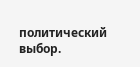политический выбор.